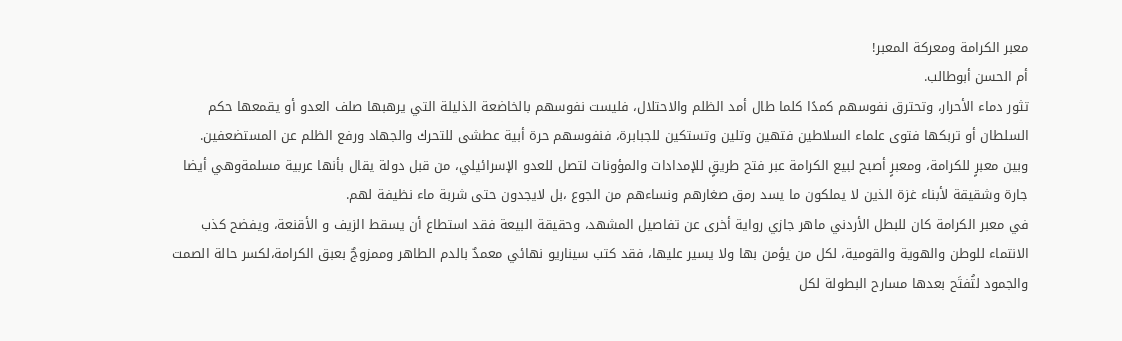معبر الكرامة ومعركة المعبر!
أم الحسن أبوطالب.
تثور دماء الأحرار، وتحترق نفوسهم كمدًا كلما طال أمد الظلم والاحتلال، فليست نفوسهم بالخاضعة الذليلة التي يرهبها صلف العدو أو يقمعها حكم السلطان أو تربكها فتوى علماء السلاطين فتهين وتلين وتستكين للجبابرة، فنفوسهم حرة أبية عطشى للتحرك والجهاد ورفع الظلم عن المستضعفين.
وبين معبرٍ للكرامة، ومعبرٍ أصبح لبيع الكرامة عبر فتح طريقٍ للإمدادات والمؤونات لتصل للعدو الإسرائيلي، من قبل دولة يقال بأنها عربية مسلمةوهي أيضا جارة وشقيقة لأبناء غزة الذين لا يملكون ما يسد رمق صغارهم ونساءهم من الجوع ،بل لايجدون حتى شربة ماء نظيفة لهم.
في معبر الكرامة كان للبطل الأردني ماهر جازي رواية أخرى عن تفاصيل المشهد، وحقيقة البيعة فقد استطاع أن يسقط الزيف و الأقنعة، ويفضح كذب الانتماء للوطن والهوية والقومية، لكل من يؤمن بها ولا يسير عليها، فقد كتب سيناريو نهائي معمدٌ بالدم الطاهر وممزوجٌ بعبق الكرامة،لكسر حالة الصمت والجمود لتُفتَح بعدها مسارح البطولة لكل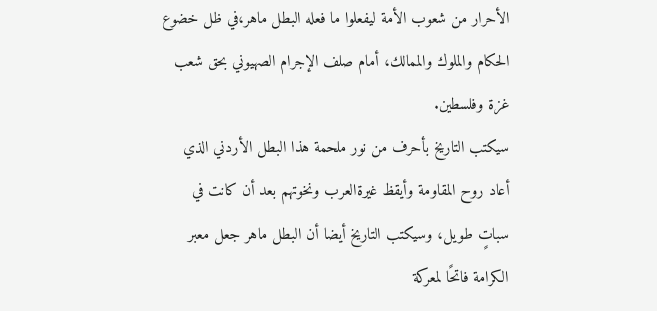الأحرار من شعوب الأمة ليفعلوا ما فعله البطل ماهر،في ظل خضوع الحكام والملوك والممالك، أمام صلف الإجرام الصهيوني بحق شعب غزة وفلسطين.
سيكتب التاريخ بأحرف من نور ملحمة هذا البطل الأردني الذي أعاد روح المقاومة وأيقظ غيرةالعرب ونخوتهم بعد أن كانت في سباتٍ طويل، وسيكتب التاريخ أيضا أن البطل ماهر جعل معبر الكرامة فاتحًا لمعركة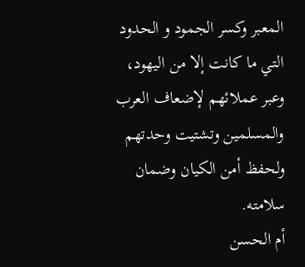المعبر وكسر الجمود و الحدود التي ما كانت إلا من اليهود، وعبر عملائهم لإضعاف العرب والمسلمين وتشتيت وحدتهم ولحفظ أمن الكيان وضمان سلامته.
أم الحسن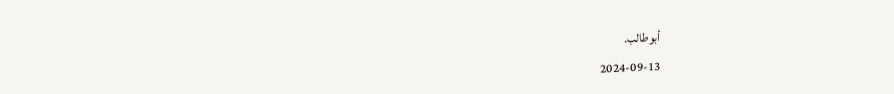أبوطالب.
2024-09-13